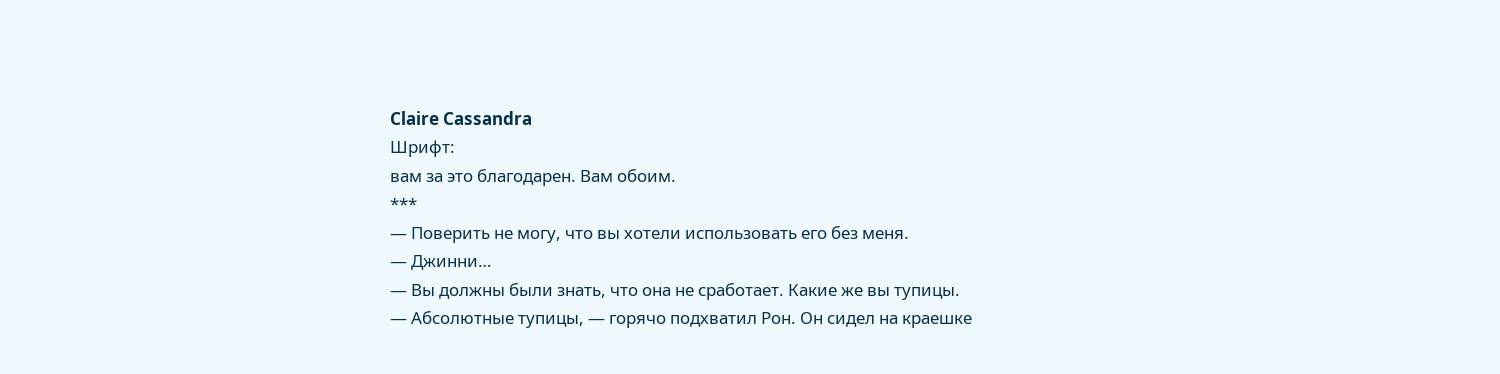Claire Cassandra
Шрифт:
вам за это благодарен. Вам обоим.
***
— Поверить не могу, что вы хотели использовать его без меня.
— Джинни…
— Вы должны были знать, что она не сработает. Какие же вы тупицы.
— Абсолютные тупицы, — горячо подхватил Рон. Он сидел на краешке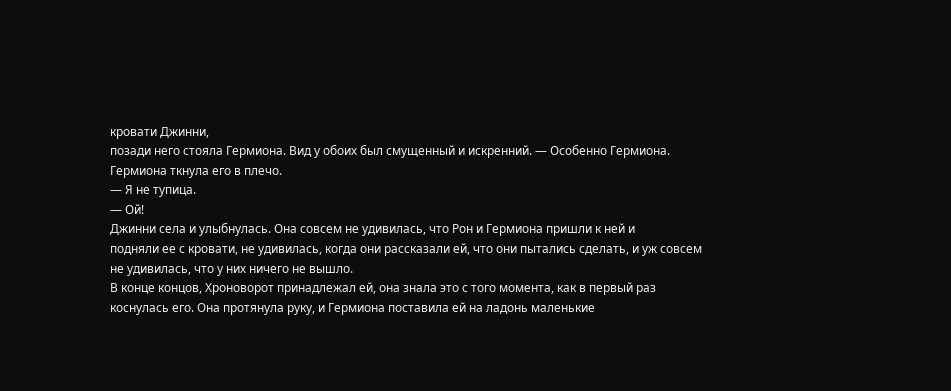кровати Джинни,
позади него стояла Гермиона. Вид у обоих был смущенный и искренний. — Особенно Гермиона.
Гермиона ткнула его в плечо.
— Я не тупица.
— Ой!
Джинни села и улыбнулась. Она совсем не удивилась, что Рон и Гермиона пришли к ней и
подняли ее с кровати, не удивилась, когда они рассказали ей, что они пытались сделать, и уж совсем
не удивилась, что у них ничего не вышло.
В конце концов, Хроноворот принадлежал ей, она знала это с того момента, как в первый раз
коснулась его. Она протянула руку, и Гермиона поставила ей на ладонь маленькие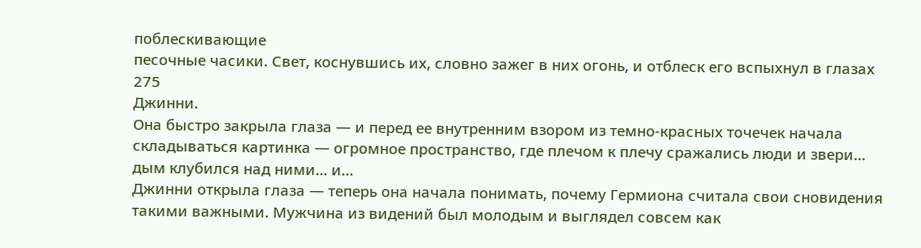поблескивающие
песочные часики. Свет, коснувшись их, словно зажег в них огонь, и отблеск его вспыхнул в глазах
275
Джинни.
Она быстро закрыла глаза — и перед ее внутренним взором из темно-красных точечек начала
складываться картинка — огромное пространство, где плечом к плечу сражались люди и звери…
дым клубился над ними… и…
Джинни открыла глаза — теперь она начала понимать, почему Гермиона считала свои сновидения
такими важными. Мужчина из видений был молодым и выглядел совсем как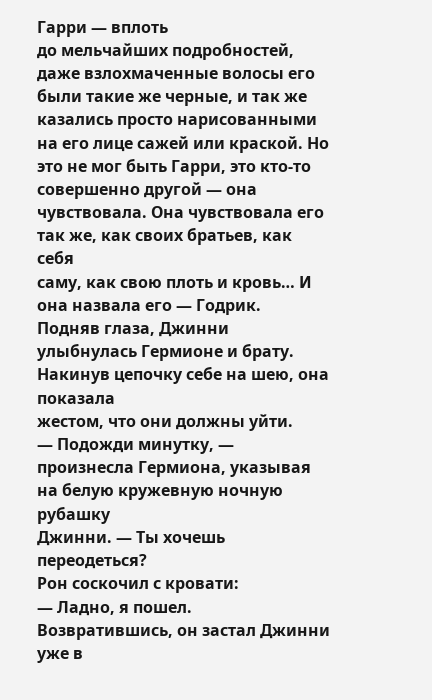Гарри — вплоть
до мельчайших подробностей, даже взлохмаченные волосы его были такие же черные, и так же
казались просто нарисованными на его лице сажей или краской. Но это не мог быть Гарри, это кто-то
совершенно другой — она чувствовала. Она чувствовала его так же, как своих братьев, как себя
саму, как свою плоть и кровь… И она назвала его — Годрик.
Подняв глаза, Джинни улыбнулась Гермионе и брату. Накинув цепочку себе на шею, она показала
жестом, что они должны уйти.
— Подожди минутку, — произнесла Гермиона, указывая на белую кружевную ночную рубашку
Джинни. — Ты хочешь переодеться?
Рон соскочил с кровати:
— Ладно, я пошел.
Возвратившись, он застал Джинни уже в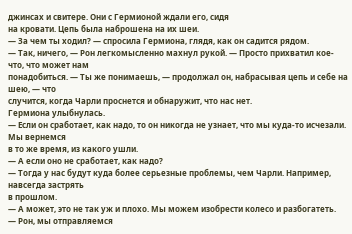джинсах и свитере. Они с Гермионой ждали его, сидя
на кровати. Цепь была наброшена на их шеи.
— За чем ты ходил? — спросила Гермиона, глядя, как он садится рядом.
— Так, ничего, — Рон легкомысленно махнул рукой. — Просто прихватил кое-что, что может нам
понадобиться. — Ты же понимаешь, — продолжал он, набрасывая цепь и себе на шею, — что
случится, когда Чарли проснется и обнаружит, что нас нет.
Гермиона улыбнулась.
— Если он сработает, как надо, то он никогда не узнает, что мы куда-то исчезали. Мы вернемся
в то же время, из какого ушли.
— А если оно не сработает, как надо?
— Тогда у нас будут куда более серьезные проблемы, чем Чарли. Например, навсегда застрять
в прошлом.
— А может, это не так уж и плохо. Мы можем изобрести колесо и разбогатеть.
— Рон, мы отправляемся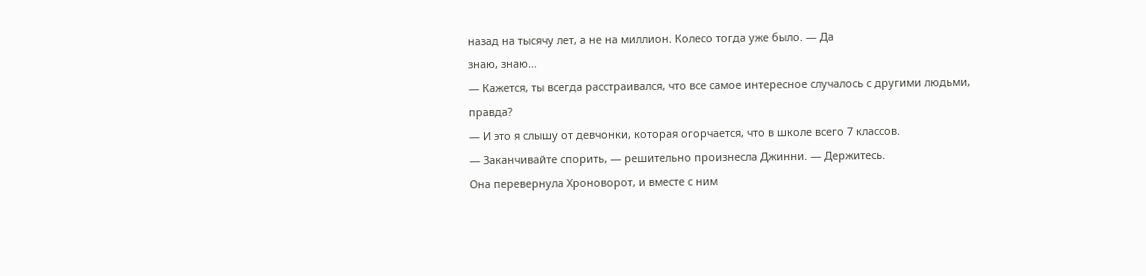назад на тысячу лет, а не на миллион. Колесо тогда уже было. — Да
знаю, знаю…
— Кажется, ты всегда расстраивался, что все самое интересное случалось с другими людьми,
правда?
— И это я слышу от девчонки, которая огорчается, что в школе всего 7 классов.
— Заканчивайте спорить, — решительно произнесла Джинни. — Держитесь.
Она перевернула Хроноворот, и вместе с ним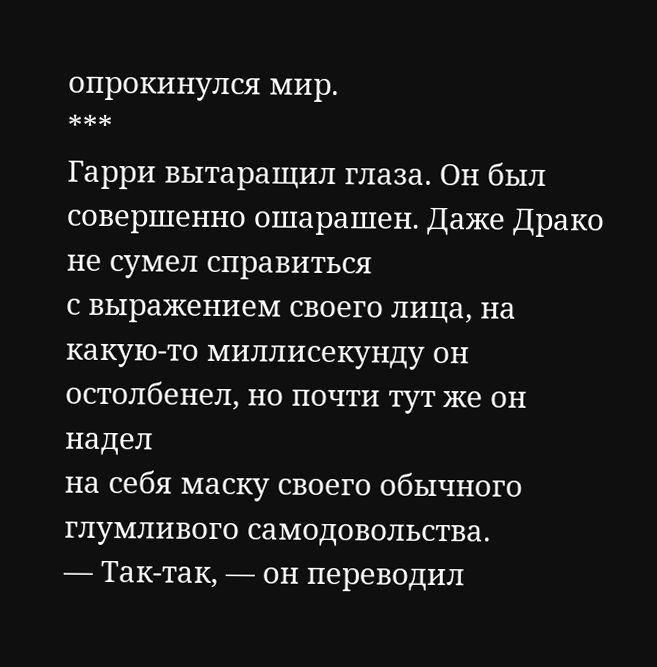опрокинулся мир.
***
Гарри вытаращил глаза. Он был совершенно ошарашен. Даже Драко не сумел справиться
с выражением своего лица, на какую-то миллисекунду он остолбенел, но почти тут же он надел
на себя маску своего обычного глумливого самодовольства.
— Так-так, — он переводил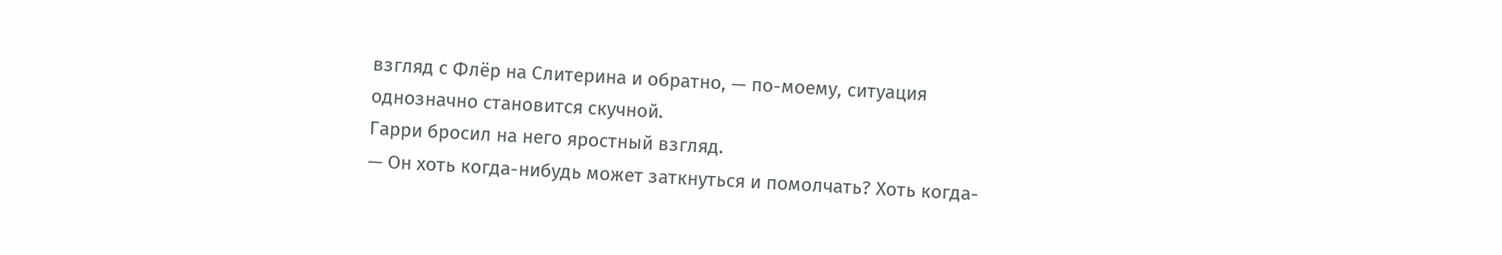взгляд с Флёр на Слитерина и обратно, — по-моему, ситуация
однозначно становится скучной.
Гарри бросил на него яростный взгляд.
— Он хоть когда-нибудь может заткнуться и помолчать? Хоть когда-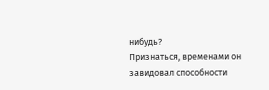нибудь?
Признаться, временами он завидовал способности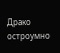Драко остроумно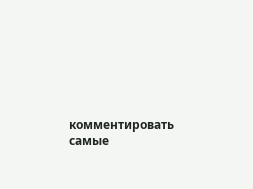комментировать самые